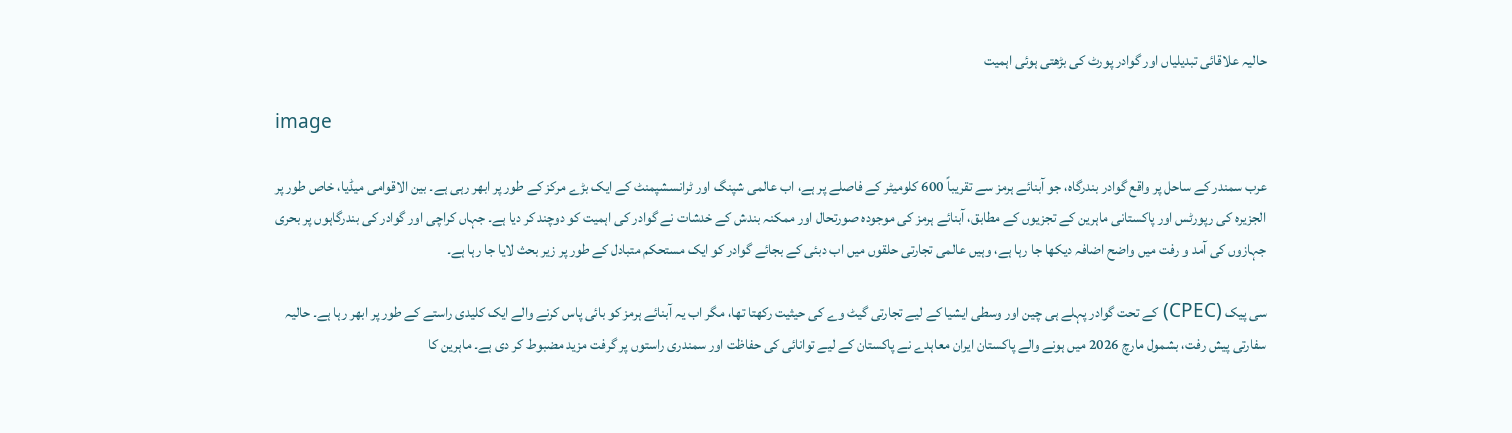حالیہ علاقائی تبدیلیاں اور گوادر پورٹ کی بڑھتی ہوئی اہمیت

image

عرب سمندر کے ساحل پر واقع گوادر بندرگاہ، جو آبنائے ہرمز سے تقریباً 600 کلومیٹر کے فاصلے پر ہے، اب عالمی شپنگ اور ٹرانسشپمنٹ کے ایک بڑے مرکز کے طور پر ابھر رہی ہے۔ بین الاقوامی میڈیا، خاص طور پر الجزیرہ کی رپورٹس اور پاکستانی ماہرین کے تجزیوں کے مطابق، آبنائے ہرمز کی موجودہ صورتحال اور ممکنہ بندش کے خدشات نے گوادر کی اہمیت کو دوچند کر دیا ہے۔ جہاں کراچی اور گوادر کی بندرگاہوں پر بحری جہازوں کی آمد و رفت میں واضح اضافہ دیکھا جا رہا ہے، وہیں عالمی تجارتی حلقوں میں اب دبئی کے بجائے گوادر کو ایک مستحکم متبادل کے طور پر زیر بحث لایا جا رہا ہے۔

سی پیک (CPEC) کے تحت گوادر پہلے ہی چین اور وسطی ایشیا کے لیے تجارتی گیٹ وے کی حیثیت رکھتا تھا، مگر اب یہ آبنائے ہرمز کو بائی پاس کرنے والے ایک کلیدی راستے کے طور پر ابھر رہا ہے۔ حالیہ سفارتی پیش رفت، بشمول مارچ 2026 میں ہونے والے پاکستان ایران معاہدے نے پاکستان کے لیے توانائی کی حفاظت اور سمندری راستوں پر گرفت مزید مضبوط کر دی ہے۔ ماہرین کا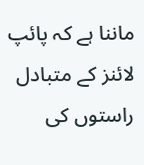ماننا ہے کہ پائپ لائنز کے متبادل راستوں کی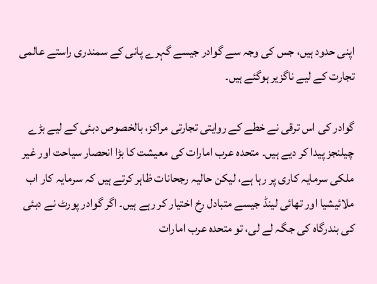اپنی حدود ہیں، جس کی وجہ سے گوادر جیسے گہرے پانی کے سمندری راستے عالمی تجارت کے لیے ناگزیر ہوگئے ہیں۔

گوادر کی اس ترقی نے خطے کے روایتی تجارتی مراکز، بالخصوص دبئی کے لیے بڑے چیلنجز پیدا کر دیے ہیں۔ متحدہ عرب امارات کی معیشت کا بڑا انحصار سیاحت اور غیر ملکی سرمایہ کاری پر رہا ہے، لیکن حالیہ رجحانات ظاہر کرتے ہیں کہ سرمایہ کار اب ملائیشیا اور تھائی لینڈ جیسے متبادل رخ اختیار کر رہے ہیں۔ اگر گوادر پورٹ نے دبئی کی بندرگاہ کی جگہ لے لی، تو متحدہ عرب امارات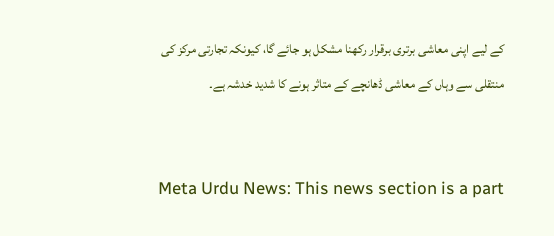کے لیے اپنی معاشی برتری برقرار رکھنا مشکل ہو جائے گا، کیونکہ تجارتی مرکز کی منتقلی سے وہاں کے معاشی ڈھانچے کے متاثر ہونے کا شدید خدشہ ہے۔


Meta Urdu News: This news section is a part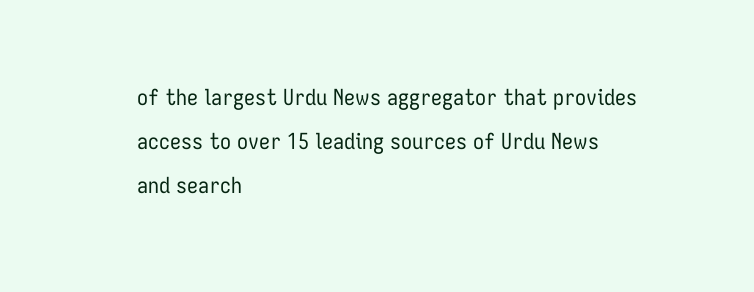of the largest Urdu News aggregator that provides access to over 15 leading sources of Urdu News and search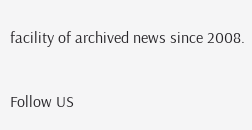facility of archived news since 2008.

Follow US